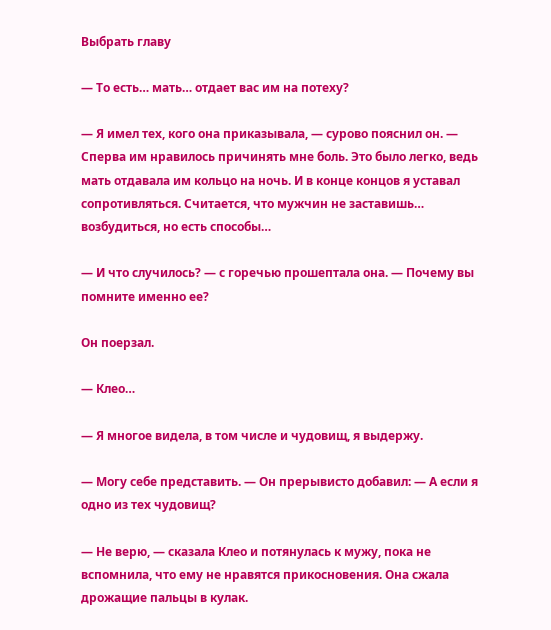Выбрать главу

— То есть… мать… отдает вас им на потеху?

— Я имел тех, кого она приказывала, — сурово пояснил он. — Сперва им нравилось причинять мне боль. Это было легко, ведь мать отдавала им кольцо на ночь. И в конце концов я уставал сопротивляться. Считается, что мужчин не заставишь… возбудиться, но есть способы…

— И что случилось? — с горечью прошептала она. — Почему вы помните именно ее?

Он поерзал.

— Клео…

— Я многое видела, в том числе и чудовищ, я выдержу.

— Могу себе представить. — Он прерывисто добавил: — А если я одно из тех чудовищ?

— Не верю, — сказала Клео и потянулась к мужу, пока не вспомнила, что ему не нравятся прикосновения. Она сжала дрожащие пальцы в кулак.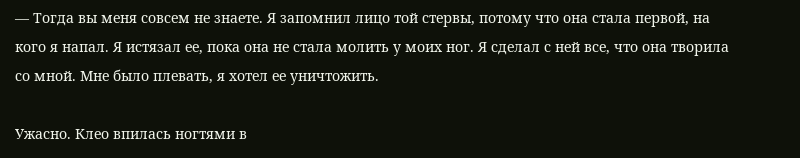— Тогда вы меня совсем не знаете. Я запомнил лицо той стервы, потому что она стала первой, на кого я напал. Я истязал ее, пока она не стала молить у моих ног. Я сделал с ней все, что она творила со мной. Мне было плевать, я хотел ее уничтожить.

Ужасно. Клео впилась ногтями в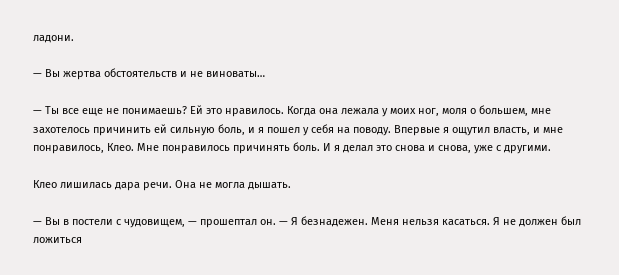ладони.

— Вы жертва обстоятельств и не виноваты…

— Ты все еще не понимаешь? Ей это нравилось. Когда она лежала у моих ног, моля о большем, мне захотелось причинить ей сильную боль, и я пошел у себя на поводу. Впервые я ощутил власть, и мне понравилось, Клео. Мне понравилось причинять боль. И я делал это снова и снова, уже с другими.

Клео лишилась дара речи. Она не могла дышать.

— Вы в постели с чудовищем, — прошептал он. — Я безнадежен. Меня нельзя касаться. Я не должен был ложиться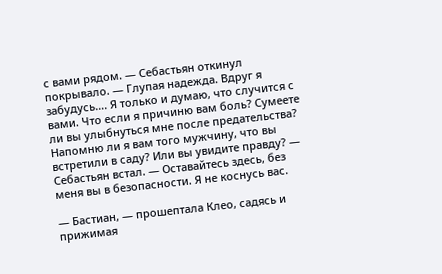с вами рядом. — Себастьян откинул покрывало. — Глупая надежда. Вдруг я забудусь…. Я только и думаю, что случится с вами. Что если я причиню вам боль? Сумеете ли вы улыбнуться мне после предательства? Напомню ли я вам того мужчину, что вы встретили в саду? Или вы увидите правду? — Себастьян встал. — Оставайтесь здесь, без меня вы в безопасности. Я не коснусь вас.

— Бастиан, — прошептала Клео, садясь и прижимая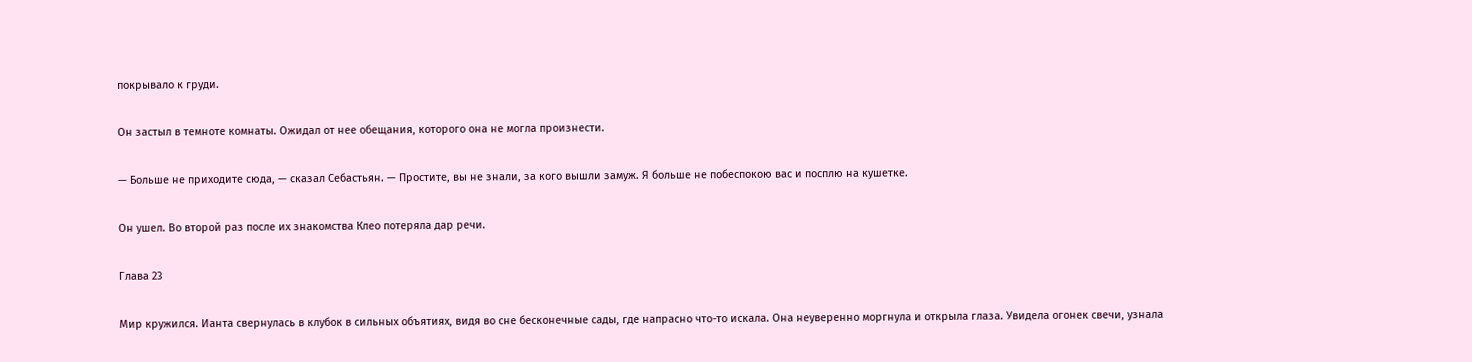покрывало к груди.

Он застыл в темноте комнаты. Ожидал от нее обещания, которого она не могла произнести.

— Больше не приходите сюда, — сказал Себастьян. — Простите, вы не знали, за кого вышли замуж. Я больше не побеспокою вас и посплю на кушетке.

Он ушел. Во второй раз после их знакомства Клео потеряла дар речи.

Глава 23

Мир кружился. Ианта свернулась в клубок в сильных объятиях, видя во сне бесконечные сады, где напрасно что-то искала. Она неуверенно моргнула и открыла глаза. Увидела огонек свечи, узнала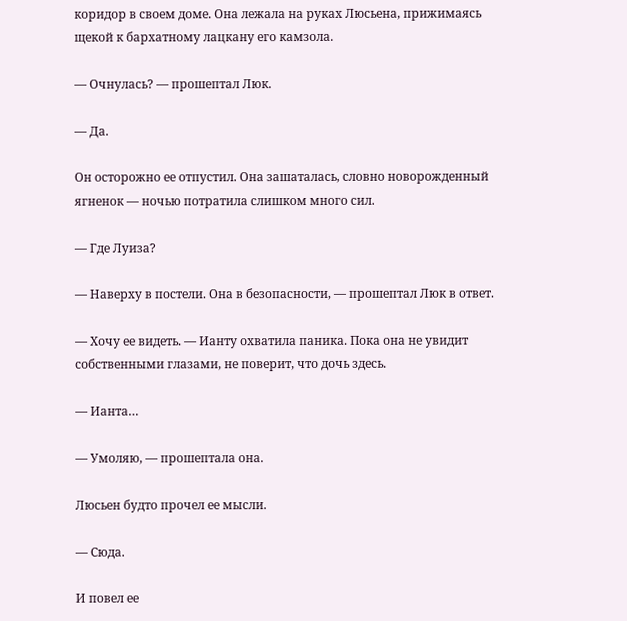коридор в своем доме. Она лежала на руках Люсьена, прижимаясь щекой к бархатному лацкану его камзола.

— Очнулась? — прошептал Люк.

— Да.

Он осторожно ее отпустил. Она зашаталась, словно новорожденный ягненок — ночью потратила слишком много сил.

— Где Луиза?

— Наверху в постели. Она в безопасности, — прошептал Люк в ответ.

— Хочу ее видеть. — Ианту охватила паника. Пока она не увидит собственными глазами, не поверит, что дочь здесь.

— Ианта…

— Умоляю, — прошептала она.

Люсьен будто прочел ее мысли.

— Сюда.

И повел ее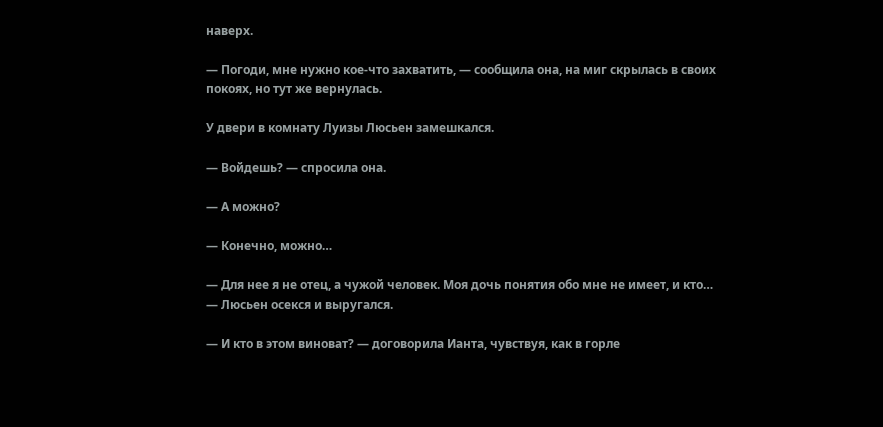наверх.

— Погоди, мне нужно кое-что захватить, — сообщила она, на миг скрылась в своих покоях, но тут же вернулась.

У двери в комнату Луизы Люсьен замешкался.

— Войдешь? — спросила она.

— А можно?

— Конечно, можно…

— Для нее я не отец, а чужой человек. Моя дочь понятия обо мне не имеет, и кто… — Люсьен осекся и выругался.

— И кто в этом виноват? — договорила Ианта, чувствуя, как в горле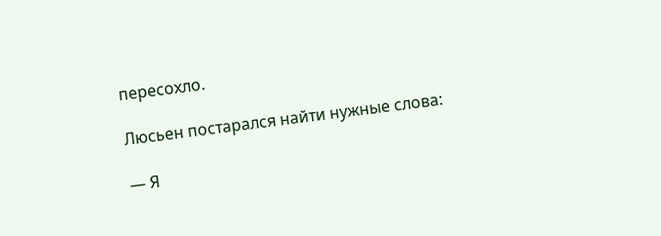пересохло.

Люсьен постарался найти нужные слова:

— Я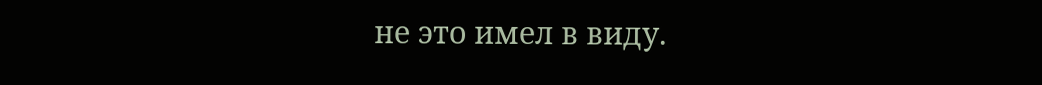не это имел в виду.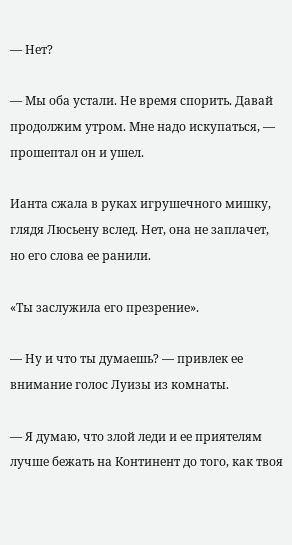— Нет?

— Мы оба устали. Не время спорить. Давай продолжим утром. Мне надо искупаться, — прошептал он и ушел.

Ианта сжала в руках игрушечного мишку, глядя Люсьену вслед. Нет, она не заплачет, но его слова ее ранили.

«Ты заслужила его презрение».

— Ну и что ты думаешь? — привлек ее внимание голос Луизы из комнаты.

— Я думаю, что злой леди и ее приятелям лучше бежать на Континент до того, как твоя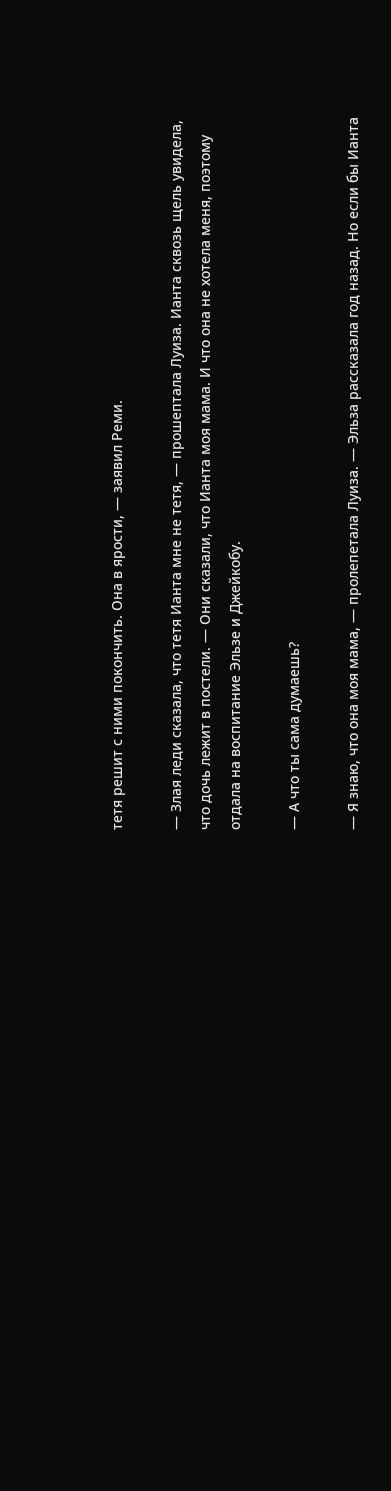тетя решит с ними покончить. Она в ярости, — заявил Реми.

— Злая леди сказала, что тетя Ианта мне не тетя, — прошептала Луиза. Ианта сквозь щель увидела, что дочь лежит в постели. — Они сказали, что Ианта моя мама. И что она не хотела меня, поэтому отдала на воспитание Эльзе и Джейкобу.

— А что ты сама думаешь?

— Я знаю, что она моя мама, — пролепетала Луиза. — Эльза рассказала год назад. Но если бы Ианта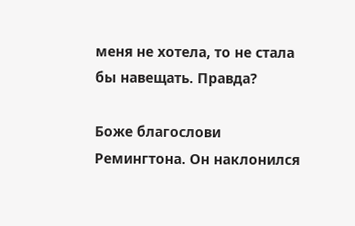меня не хотела, то не стала бы навещать. Правда?

Боже благослови Ремингтона. Он наклонился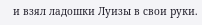и взял ладошки Луизы в свои руки.